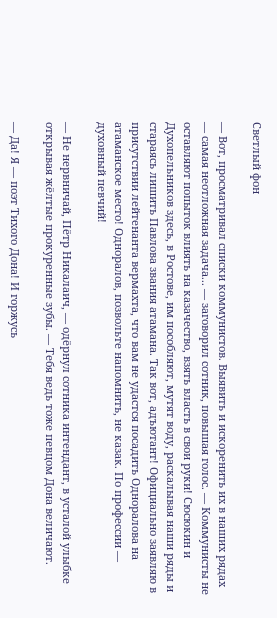Светлый фон

— Вот, просматривал списки коммунистов. Выявить и искоренить их в наших рядах — самая неотложная задача... — заговорил сотник, повышая голос. — Коммунисты не оставляют попыток влиять на казачество, взять власть в свои руки! Сюсюкин и Духопельников здесь, в Ростове, им пособляют, мутят воду, раскалывая наши ряды и стараясь лишить Павлова звания атамана. Так вот, адъютант! Официально заявляю в присутствии лейтенанта вермахта, что вам не удастся посадить Одноралова на атаманское место! Одноралов, позвольте напомнить, не казак. По профессии — духовный певчий!

— Не нервничай, Пётр Никалаич, — одёрнул сотника интендант, в усталой улыбке открывая жёлтые прокуренные зубы. — Тебя ведь тоже певцом Дона величают.

— Да! Я — поэт Тихого Дона! И горжусь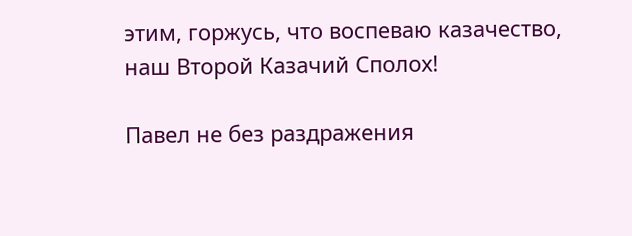этим, горжусь, что воспеваю казачество, наш Второй Казачий Сполох!

Павел не без раздражения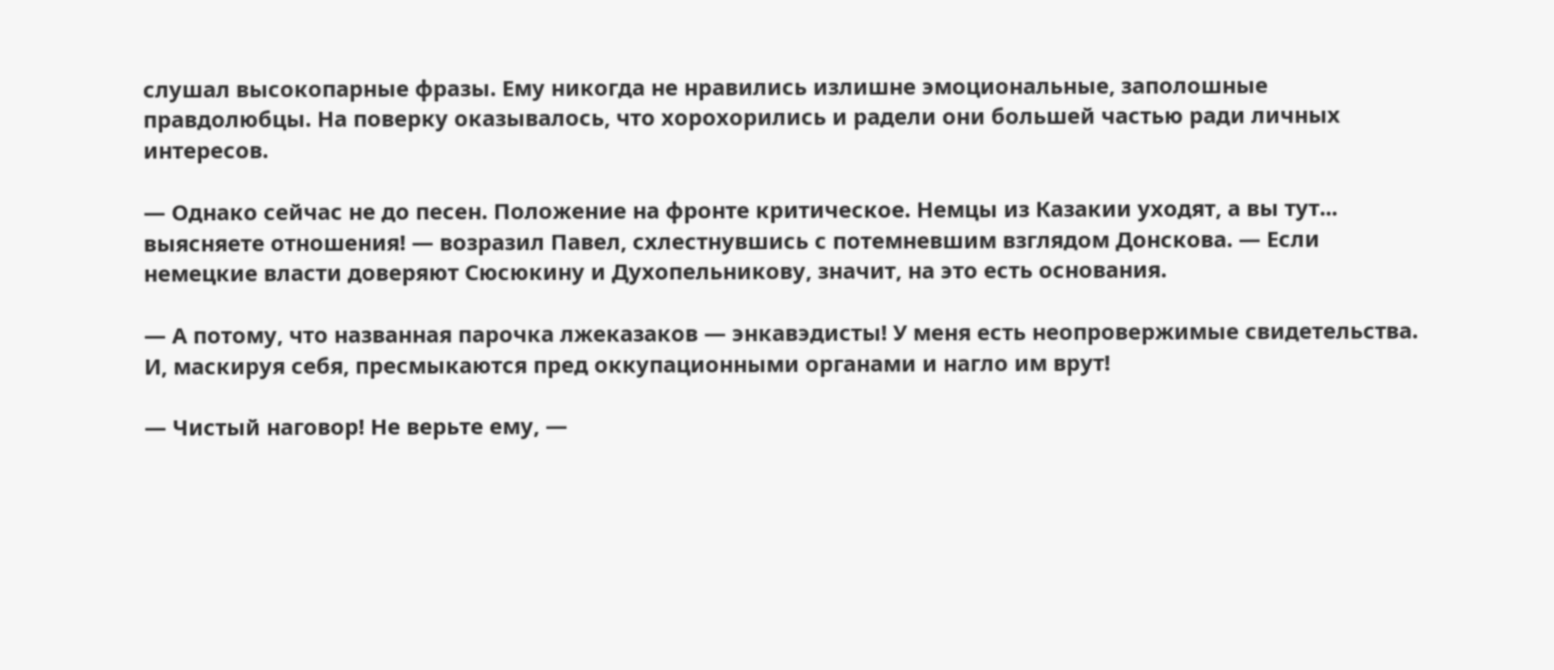слушал высокопарные фразы. Ему никогда не нравились излишне эмоциональные, заполошные правдолюбцы. На поверку оказывалось, что хорохорились и радели они большей частью ради личных интересов.

— Однако сейчас не до песен. Положение на фронте критическое. Немцы из Казакии уходят, а вы тут... выясняете отношения! — возразил Павел, схлестнувшись с потемневшим взглядом Донскова. — Если немецкие власти доверяют Сюсюкину и Духопельникову, значит, на это есть основания.

— А потому, что названная парочка лжеказаков — энкавэдисты! У меня есть неопровержимые свидетельства. И, маскируя себя, пресмыкаются пред оккупационными органами и нагло им врут!

— Чистый наговор! Не верьте ему, —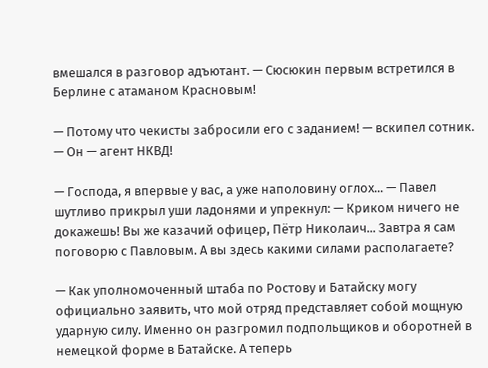вмешался в разговор адъютант. — Сюсюкин первым встретился в Берлине с атаманом Красновым!

— Потому что чекисты забросили его с заданием! — вскипел сотник. — Он — агент НКВД!

— Господа, я впервые у вас, а уже наполовину оглох... — Павел шутливо прикрыл уши ладонями и упрекнул: — Криком ничего не докажешь! Вы же казачий офицер, Пётр Николаич... Завтра я сам поговорю с Павловым. А вы здесь какими силами располагаете?

— Как уполномоченный штаба по Ростову и Батайску могу официально заявить, что мой отряд представляет собой мощную ударную силу. Именно он разгромил подпольщиков и оборотней в немецкой форме в Батайске. А теперь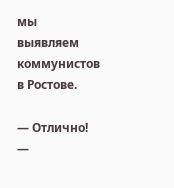мы выявляем коммунистов в Ростове.

— Отлично! —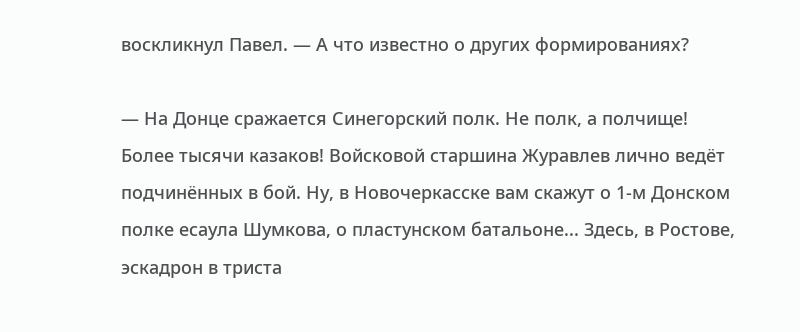воскликнул Павел. — А что известно о других формированиях?

— На Донце сражается Синегорский полк. Не полк, а полчище! Более тысячи казаков! Войсковой старшина Журавлев лично ведёт подчинённых в бой. Ну, в Новочеркасске вам скажут о 1-м Донском полке есаула Шумкова, о пластунском батальоне... Здесь, в Ростове, эскадрон в триста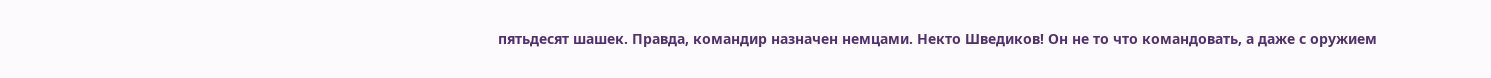пятьдесят шашек. Правда, командир назначен немцами. Некто Шведиков! Он не то что командовать, а даже с оружием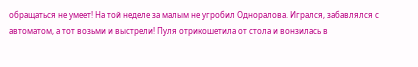обращаться не умеет! На той неделе за малым не угробил Одноралова. Игрался, забавлялся с автоматом, а тот возьми и выстрели! Пуля отрикошетила от стола и вонзилась в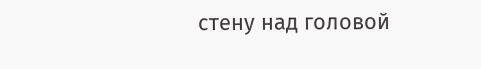стену над головой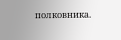полковника.